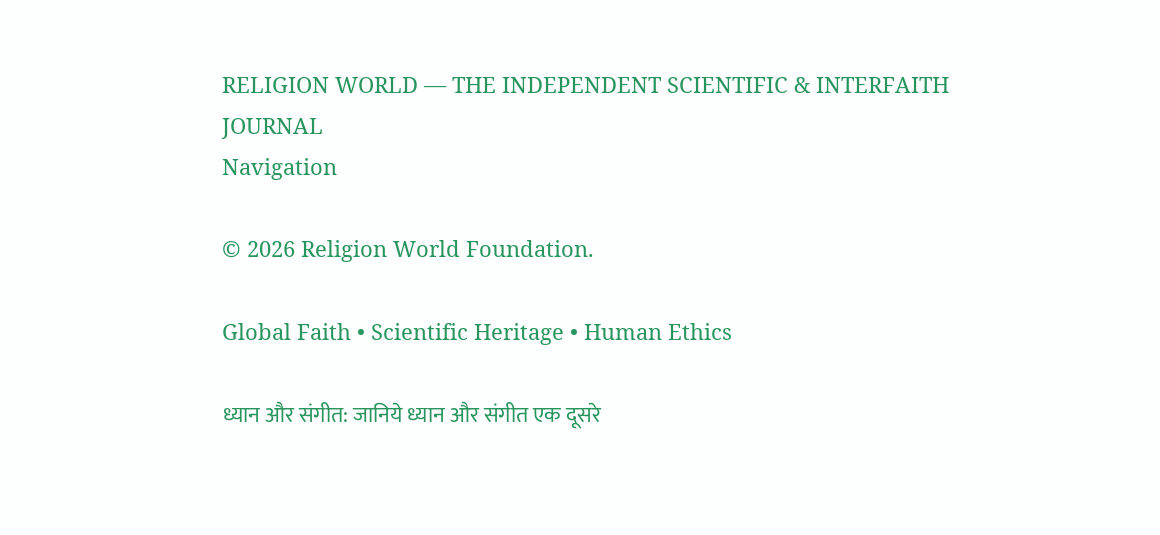RELIGION WORLD — THE INDEPENDENT SCIENTIFIC & INTERFAITH JOURNAL
Navigation

© 2026 Religion World Foundation.

Global Faith • Scientific Heritage • Human Ethics

ध्यान और संगीत: जानिये ध्यान और संगीत एक दूसरे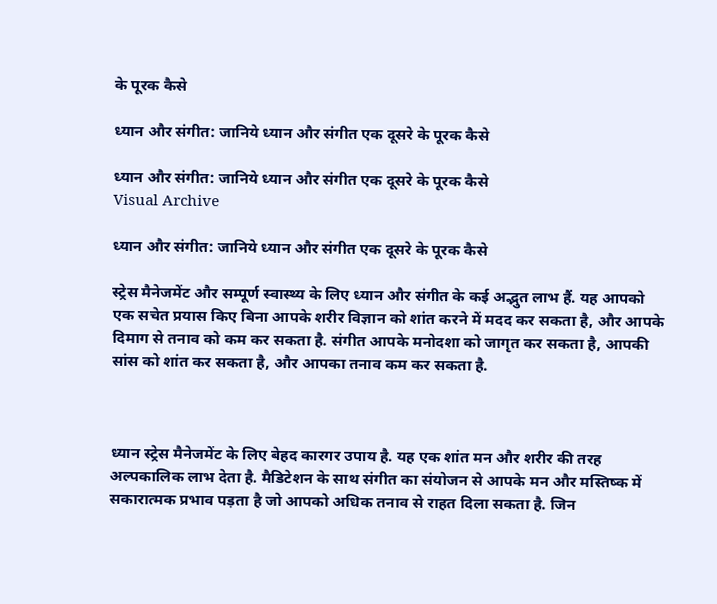के पूरक कैसे

ध्यान और संगीत: जानिये ध्यान और संगीत एक दूसरे के पूरक कैसे

ध्यान और संगीत: जानिये ध्यान और संगीत एक दूसरे के पूरक कैसे
Visual Archive

ध्यान और संगीत: जानिये ध्यान और संगीत एक दूसरे के पूरक कैसे

स्ट्रेस मैनेजमेंट और सम्पूर्ण स्वास्थ्य के लिए ध्यान और संगीत के कई अद्भुत लाभ हैं. यह आपको एक सचेत प्रयास किए बिना आपके शरीर विज्ञान को शांत करने में मदद कर सकता है, और आपके दिमाग से तनाव को कम कर सकता है. संगीत आपके मनोदशा को जागृत कर सकता है, आपकी सांस को शांत कर सकता है, और आपका तनाव कम कर सकता है.



ध्यान स्ट्रेस मैनेजमेंट के लिए बेहद कारगर उपाय है. यह एक शांत मन और शरीर की तरह अल्पकालिक लाभ देता है. मैडिटेशन के साथ संगीत का संयोजन से आपके मन और मस्तिष्क में सकारात्मक प्रभाव पड़ता है जो आपको अधिक तनाव से राहत दिला सकता है. जिन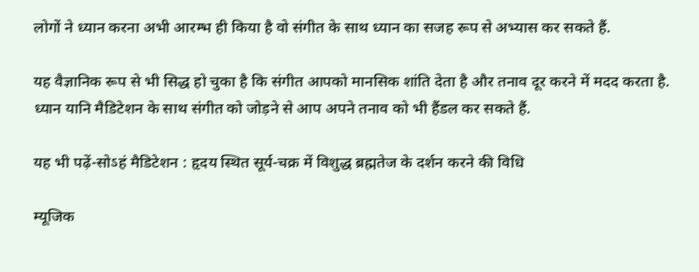लोगों ने ध्यान करना अभी आरम्भ ही किया है वो संगीत के साथ ध्यान का सजह रूप से अभ्यास कर सकते हैं.

यह वैज्ञानिक रूप से भी सिद्ध हो चुका है कि संगीत आपको मानसिक शांति देता है और तनाव दूर करने में मदद करता है. ध्यान यानि मैडिटेशन के साथ संगीत को जोड़ने से आप अपने तनाव को भी हैंडल कर सकते हैं.

यह भी पढ़ें-सोऽहं मैडिटेशन : हृदय स्थित सूर्य-चक्र में विशुद्ध ब्रह्मतेज के दर्शन करने की विधि

म्यूजिक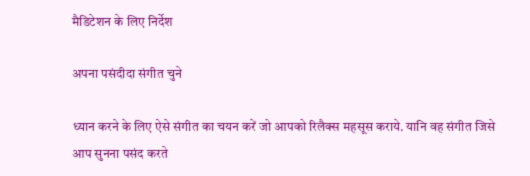मैडिटेशन के लिए निर्देश

अपना पसंदीदा संगीत चुने

ध्यान करने के लिए ऐसे संगीत का चयन करें जो आपको रिलैक्स महसूस कराये. यानि वह संगीत जिसे आप सुनना पसंद करते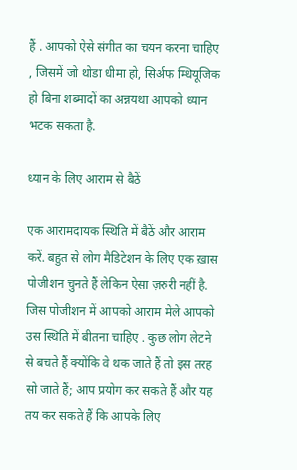हैं . आपको ऐसे संगीत का चयन करना चाहिए , जिसमें जो थोडा धीमा हो, सिर्अफ म्धियूजिक हो बिना शब्मादों का अन्नयथा आपको ध्यान भटक सकता है.

ध्यान के लिए आराम से बैठें

एक आरामदायक स्थिति में बैठें और आराम करें. बहुत से लोग मैडिटेशन के लिए एक ख़ास पोजीशन चुनते हैं लेकिन ऐसा ज़रुरी नहीं है. जिस पोजीशन में आपको आराम मेले आपको उस स्थिति में बीतना चाहिए . कुछ लोग लेटने से बचते हैं क्योंकि वे थक जाते हैं तो इस तरह सो जाते हैं; आप प्रयोग कर सकते हैं और यह तय कर सकते हैं कि आपके लिए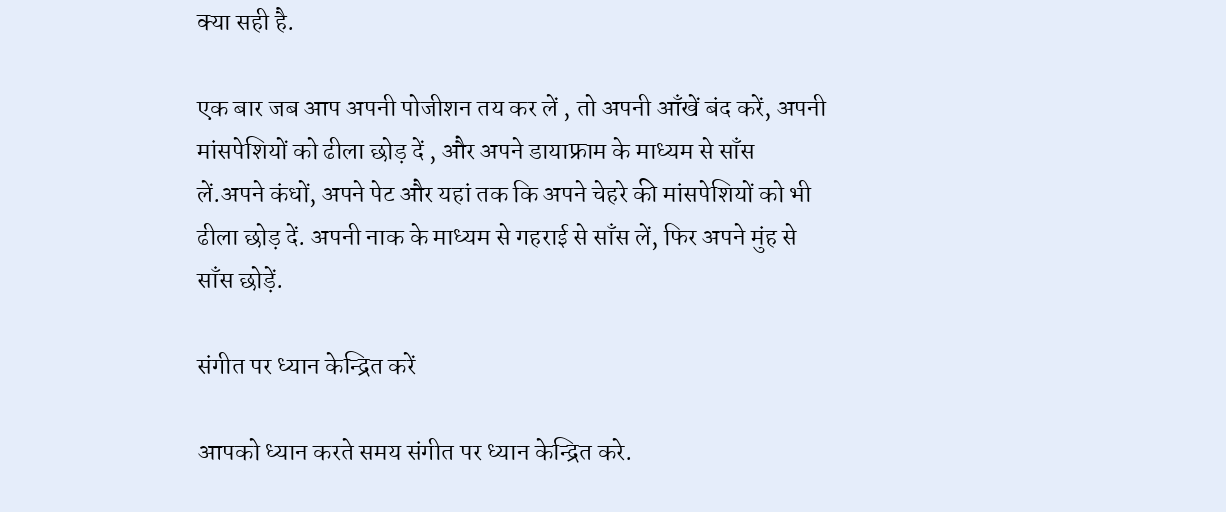क्या सही है.

एक बार जब आप अपनी पोजीशन तय कर लें , तो अपनी आँखें बंद करें, अपनी मांसपेशियों को ढीला छोड़ दें , और अपने डायाफ्राम के माध्यम से साँस लें.अपने कंधों, अपने पेट और यहां तक कि अपने चेहरे की मांसपेशियों को भी ढीला छोड़ दें. अपनी नाक के माध्यम से गहराई से साँस लें, फिर अपने मुंह से साँस छोड़ें.

संगीत पर ध्यान केन्द्रित करें

आपको ध्यान करते समय संगीत पर ध्यान केन्द्रित करे.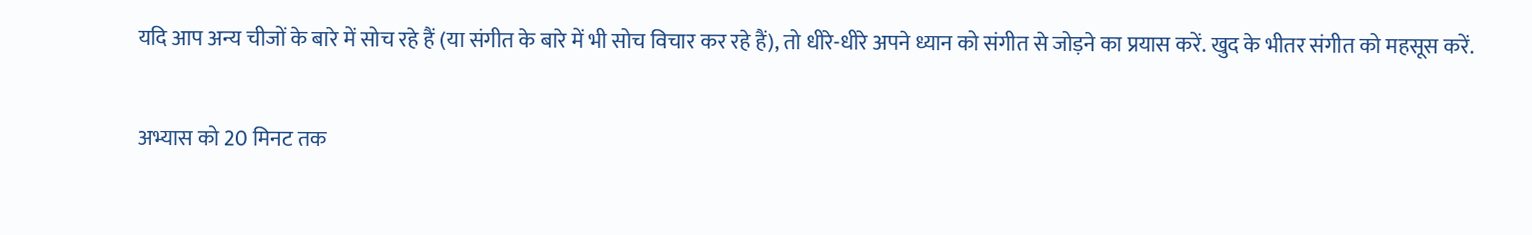यदि आप अन्य चीजों के बारे में सोच रहे हैं (या संगीत के बारे में भी सोच विचार कर रहे हैं), तो धीरे-धीरे अपने ध्यान को संगीत से जोड़ने का प्रयास करें. खुद के भीतर संगीत को महसूस करें.

अभ्यास को 20 मिनट तक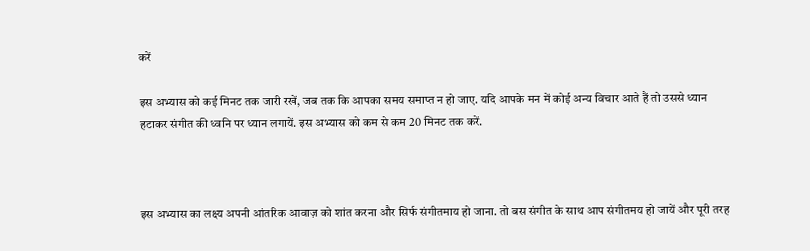करें

इस अभ्यास को कई मिनट तक जारी रखें, जब तक कि आपका समय समाप्त न हो जाए. यदि आपके मन में कोई अन्य विचार आते हैं तो उससे ध्यान हटाकर संगीत की ध्वनि पर ध्यान लगायें. इस अभ्यास को कम से कम 20 मिनट तक करें.



इस अभ्यास का लक्ष्य अपनी आंतरिक आवाज़ को शांत करना और सिर्फ संगीतमाय हो जाना. तो बस संगीत के साथ आप संगीतमय हो जायें और पूरी तरह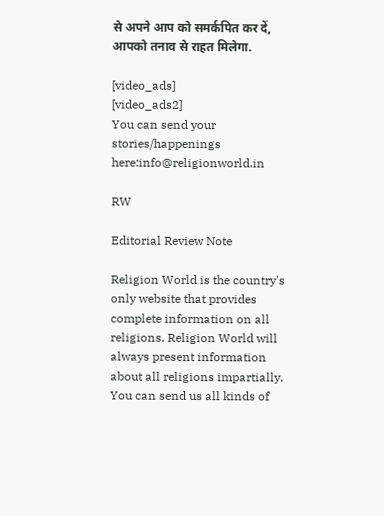से अपने आप को समर्कपित कर दें, आपको तनाव से राहत मिलेगा.

[video_ads]
[video_ads2]
You can send your stories/happenings here:info@religionworld.in

RW

Editorial Review Note

Religion World is the country's only website that provides complete information on all religions. Religion World will always present information about all religions impartially. You can send us all kinds of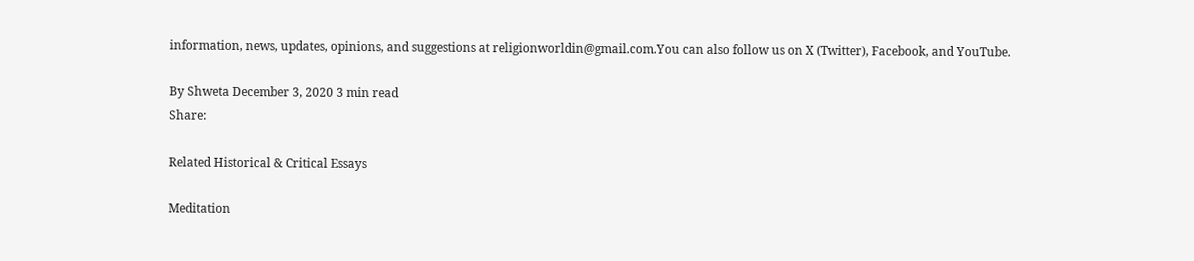information, news, updates, opinions, and suggestions at religionworldin@gmail.com.You can also follow us on X (Twitter), Facebook, and YouTube.

By Shweta December 3, 2020 3 min read
Share:

Related Historical & Critical Essays

Meditation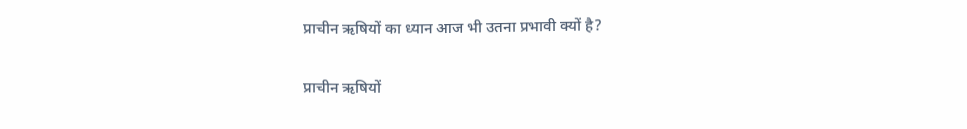प्राचीन ऋषियों का ध्यान आज भी उतना प्रभावी क्यों है?

प्राचीन ऋषियों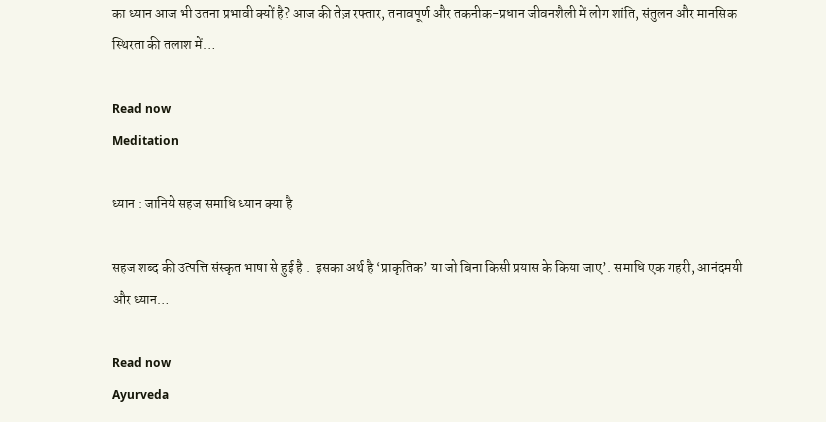का ध्यान आज भी उतना प्रभावी क्यों है? आज की तेज़ रफ्तार, तनावपूर्ण और तकनीक-प्रधान जीवनशैली में लोग शांति, संतुलन और मानसिक स्थिरता की तलाश में…

Read now
Meditation

ध्यान : जानिये सहज समाधि ध्यान क्या है

सहज शब्द की उत्पत्ति संस्कृत भाषा से हुई है .  इसका अर्थ है ‘प्राकृतिक’ या जो बिना किसी प्रयास के किया जाए’. समाधि एक गहरी, आनंदमयी और ध्यान…

Read now
Ayurveda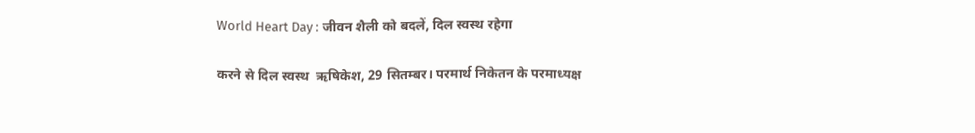World Heart Day : जीवन शैली को बदलें, दिल स्वस्थ रहेगा

करने से दिल स्वस्थ  ऋषिकेश, 29 सितम्बर। परमार्थ निकेतन के परमाध्यक्ष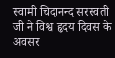स्वामी चिदानन्द सरस्वती जी ने विश्व हृदय दिवस के अवसर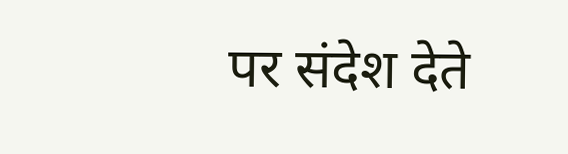पर संदेश देते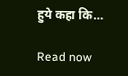हुये कहा कि…

Read now